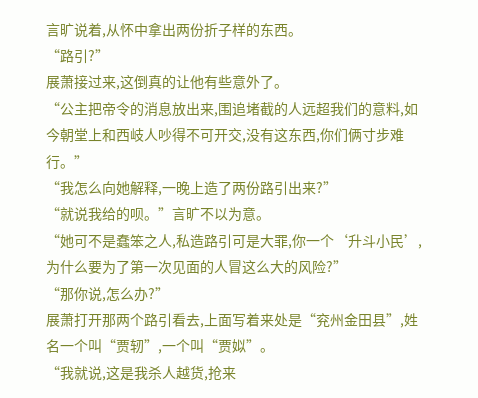言旷说着,从怀中拿出两份折子样的东西。
“路引?”
展萧接过来,这倒真的让他有些意外了。
“公主把帝令的消息放出来,围追堵截的人远超我们的意料,如今朝堂上和西岐人吵得不可开交,没有这东西,你们俩寸步难行。”
“我怎么向她解释,一晚上造了两份路引出来?”
“就说我给的呗。”言旷不以为意。
“她可不是蠢笨之人,私造路引可是大罪,你一个‘升斗小民’,为什么要为了第一次见面的人冒这么大的风险?”
“那你说,怎么办?”
展萧打开那两个路引看去,上面写着来处是“兖州金田县”,姓名一个叫“贾轫”,一个叫“贾姒”。
“我就说,这是我杀人越货,抢来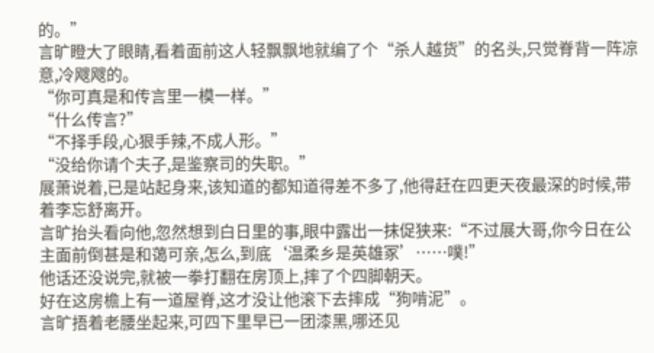的。”
言旷瞪大了眼睛,看着面前这人轻飘飘地就编了个“杀人越货”的名头,只觉脊背一阵凉意,冷飕飕的。
“你可真是和传言里一模一样。”
“什么传言?”
“不择手段,心狠手辣,不成人形。”
“没给你请个夫子,是鉴察司的失职。”
展萧说着,已是站起身来,该知道的都知道得差不多了,他得赶在四更天夜最深的时候,带着李忘舒离开。
言旷抬头看向他,忽然想到白日里的事,眼中露出一抹促狭来:“不过展大哥,你今日在公主面前倒甚是和蔼可亲,怎么,到底‘温柔乡是英雄冢’……噗!”
他话还没说完,就被一拳打翻在房顶上,摔了个四脚朝天。
好在这房檐上有一道屋脊,这才没让他滚下去摔成“狗啃泥”。
言旷捂着老腰坐起来,可四下里早已一团漆黑,哪还见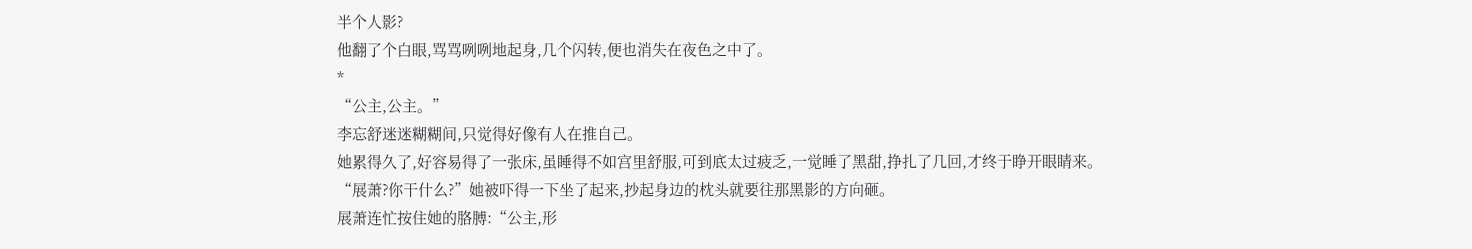半个人影?
他翻了个白眼,骂骂咧咧地起身,几个闪转,便也消失在夜色之中了。
*
“公主,公主。”
李忘舒迷迷糊糊间,只觉得好像有人在推自己。
她累得久了,好容易得了一张床,虽睡得不如宫里舒服,可到底太过疲乏,一觉睡了黑甜,挣扎了几回,才终于睁开眼睛来。
“展萧?你干什么?”她被吓得一下坐了起来,抄起身边的枕头就要往那黑影的方向砸。
展萧连忙按住她的胳膊:“公主,形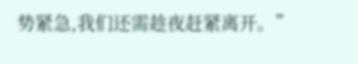势紧急,我们还需趁夜赶紧离开。”